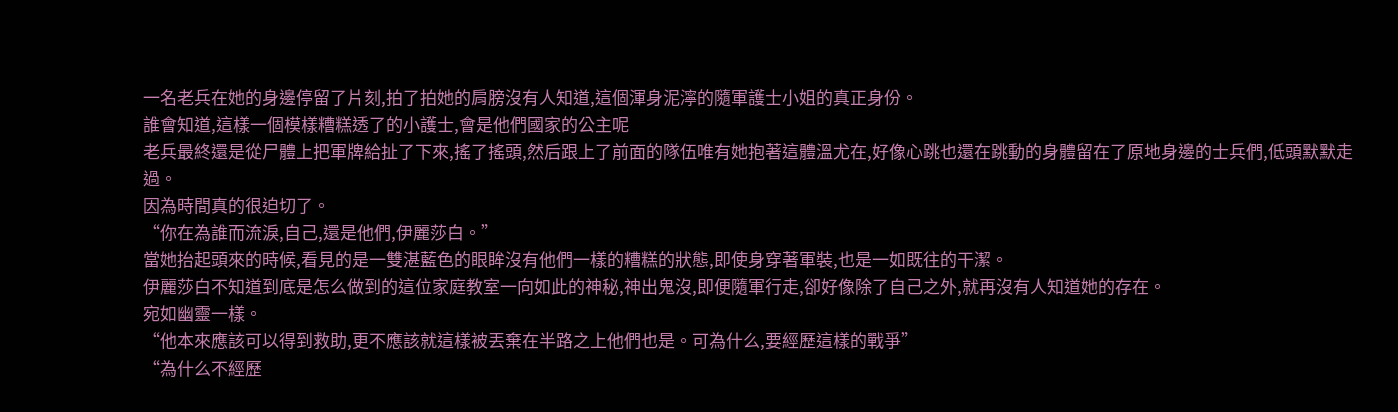一名老兵在她的身邊停留了片刻,拍了拍她的肩膀沒有人知道,這個渾身泥濘的隨軍護士小姐的真正身份。
誰會知道,這樣一個模樣糟糕透了的小護士,會是他們國家的公主呢
老兵最終還是從尸體上把軍牌給扯了下來,搖了搖頭,然后跟上了前面的隊伍唯有她抱著這體溫尤在,好像心跳也還在跳動的身體留在了原地身邊的士兵們,低頭默默走過。
因為時間真的很迫切了。
“你在為誰而流淚,自己,還是他們,伊麗莎白。”
當她抬起頭來的時候,看見的是一雙湛藍色的眼眸沒有他們一樣的糟糕的狀態,即使身穿著軍裝,也是一如既往的干潔。
伊麗莎白不知道到底是怎么做到的這位家庭教室一向如此的神秘,神出鬼沒,即便隨軍行走,卻好像除了自己之外,就再沒有人知道她的存在。
宛如幽靈一樣。
“他本來應該可以得到救助,更不應該就這樣被丟棄在半路之上他們也是。可為什么,要經歷這樣的戰爭”
“為什么不經歷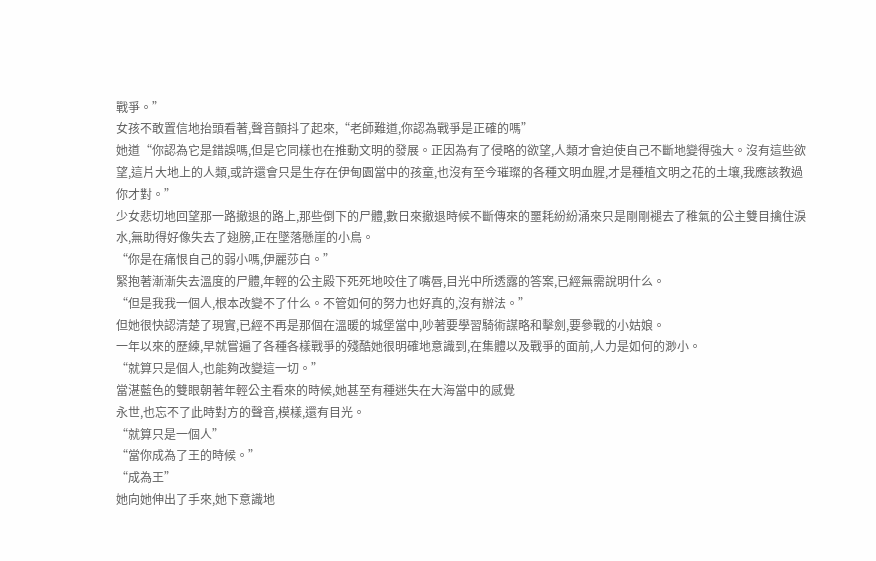戰爭。”
女孩不敢置信地抬頭看著,聲音顫抖了起來,“老師難道,你認為戰爭是正確的嗎”
她道“你認為它是錯誤嗎,但是它同樣也在推動文明的發展。正因為有了侵略的欲望,人類才會迫使自己不斷地變得強大。沒有這些欲望,這片大地上的人類,或許還會只是生存在伊甸園當中的孩童,也沒有至今璀璨的各種文明血腥,才是種植文明之花的土壤,我應該教過你才對。”
少女悲切地回望那一路撤退的路上,那些倒下的尸體,數日來撤退時候不斷傳來的噩耗紛紛涌來只是剛剛褪去了稚氣的公主雙目擒住淚水,無助得好像失去了翅膀,正在墜落懸崖的小鳥。
“你是在痛恨自己的弱小嗎,伊麗莎白。”
緊抱著漸漸失去溫度的尸體,年輕的公主殿下死死地咬住了嘴唇,目光中所透露的答案,已經無需說明什么。
“但是我我一個人,根本改變不了什么。不管如何的努力也好真的,沒有辦法。”
但她很快認清楚了現實,已經不再是那個在溫暖的城堡當中,吵著要學習騎術謀略和擊劍,要參戰的小姑娘。
一年以來的歷練,早就嘗遍了各種各樣戰爭的殘酷她很明確地意識到,在集體以及戰爭的面前,人力是如何的渺小。
“就算只是個人,也能夠改變這一切。”
當湛藍色的雙眼朝著年輕公主看來的時候,她甚至有種迷失在大海當中的感覺
永世,也忘不了此時對方的聲音,模樣,還有目光。
“就算只是一個人”
“當你成為了王的時候。”
“成為王”
她向她伸出了手來,她下意識地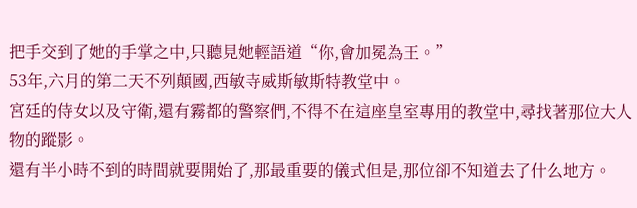把手交到了她的手掌之中,只聽見她輕語道“你,會加冕為王。”
53年,六月的第二天不列顛國,西敏寺威斯敏斯特教堂中。
宮廷的侍女以及守衛,還有霧都的警察們,不得不在這座皇室專用的教堂中,尋找著那位大人物的蹤影。
還有半小時不到的時間就要開始了,那最重要的儀式但是,那位卻不知道去了什么地方。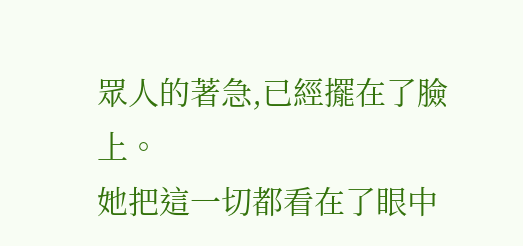眾人的著急,已經擺在了臉上。
她把這一切都看在了眼中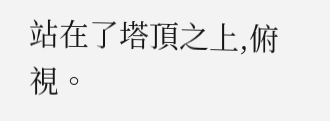站在了塔頂之上,俯視。